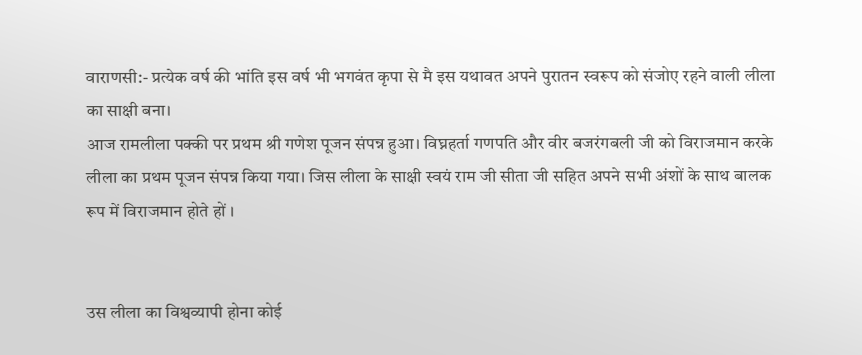वाराणसी:- प्रत्येक वर्ष की भांति इस वर्ष भी भगवंत कृपा से मै इस यथावत अपने पुरातन स्वरूप को संजोए रहने वाली लीला का साक्षी बना।
आज रामलीला पक्की पर प्रथम श्री गणेश पूजन संपन्न हुआ। विघ्नहर्ता गणपति और वीर बजरंगबली जी को विराजमान करके लीला का प्रथम पूजन संपन्न किया गया। जिस लीला के साक्षी स्वयं राम जी सीता जी सहित अपने सभी अंशों के साथ बालक रूप में विराजमान होते हों ।


उस लीला का विश्वव्यापी होना कोई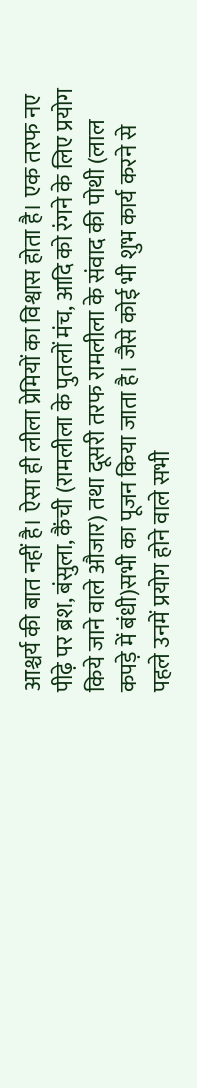आश्चर्य की बात नहीं है। ऐसा ही लीला प्रेमियों का विश्वास होता है। एक तरफ नए पीढ़े पर ब्रश, बंसुला, कैंची (रामलीला के पुतलों मंच, आदि को रंगने के लिए प्रयोग किये जाने वाले औजार) तथा दूसरी तरफ रामलीला के संवाद की पोथी (लाल कपड़े में बंधी)सभी का पूजन किया जाता है। जैसे कोई भी शुभ कार्य करने से पहले उनमें प्रयोग होने वाले सभी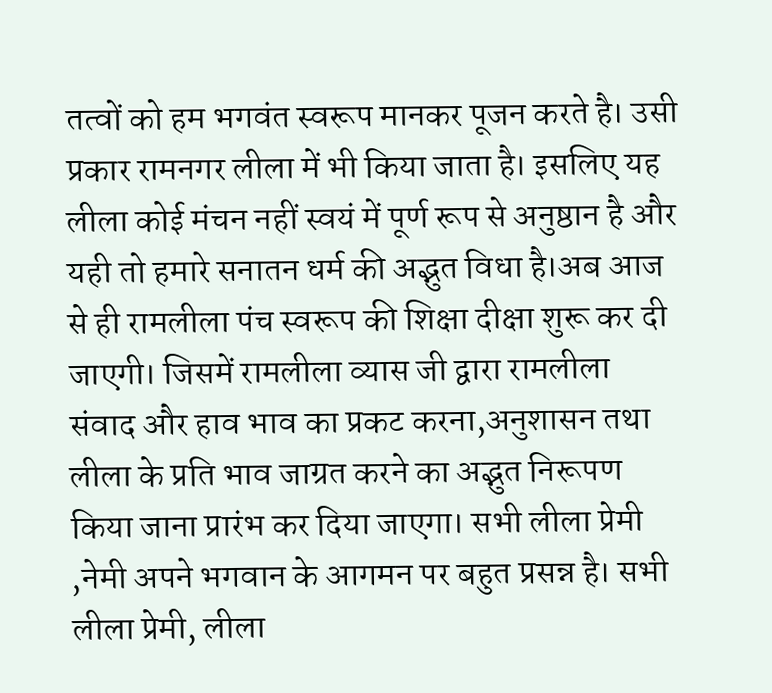तत्वों को हम भगवंत स्वरूप मानकर पूजन करते है। उसी प्रकार रामनगर लीला में भी किया जाता है। इसलिए यह लीला कोई मंचन नहीं स्वयं में पूर्ण रूप से अनुष्ठान है और यही तो हमारे सनातन धर्म की अद्भुत विधा है।अब आज से ही रामलीला पंच स्वरूप की शिक्षा दीक्षा शुरू कर दी जाएगी। जिसमें रामलीला व्यास जी द्वारा रामलीला संवाद और हाव भाव का प्रकट करना,अनुशासन तथा लीला के प्रति भाव जाग्रत करने का अद्भुत निरूपण किया जाना प्रारंभ कर दिया जाएगा। सभी लीला प्रेमी ,नेमी अपने भगवान के आगमन पर बहुत प्रसन्न है। सभी लीला प्रेमी, लीला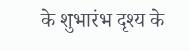के शुभारंभ दृश्य के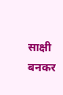साक्षी बनकर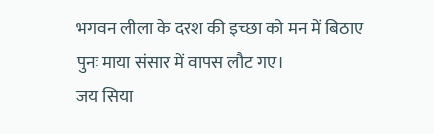भगवन लीला के दरश की इच्छा को मन में बिठाए पुनः माया संसार में वापस लौट गए।
जय सिया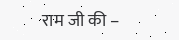राम जी की –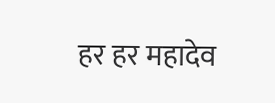हर हर महादेव